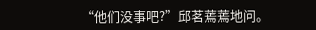“他们没事吧?”邱茗蔫蔫地问。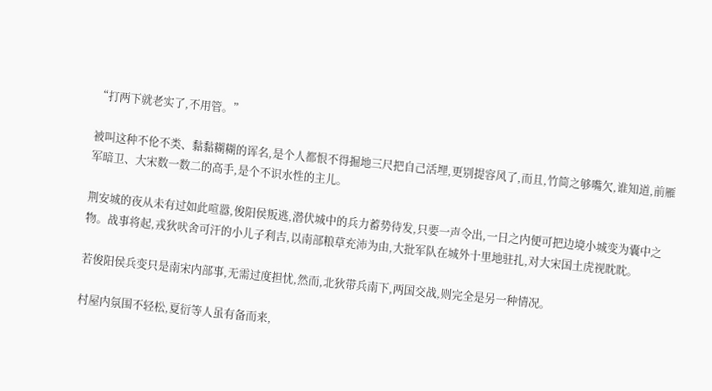“打两下就老实了,不用管。”

被叫这种不伦不类、黏黏糊糊的诨名,是个人都恨不得掘地三尺把自己活埋,更别提容风了,而且,竹简之够嘴欠,谁知道,前雁军暗卫、大宋数一数二的高手,是个不识水性的主儿。

荆安城的夜从未有过如此喧嚣,俊阳侯叛逃,潜伏城中的兵力蓄势待发,只要一声令出,一日之内便可把边境小城变为囊中之物。战事将起,戎狄吠舍可汗的小儿子利吉,以南部粮草充沛为由,大批军队在城外十里地驻扎,对大宋国土虎视眈眈。

若俊阳侯兵变只是南宋内部事,无需过度担忧,然而,北狄带兵南下,两国交战,则完全是另一种情况。

村屋内氛围不轻松,夏衍等人虽有备而来,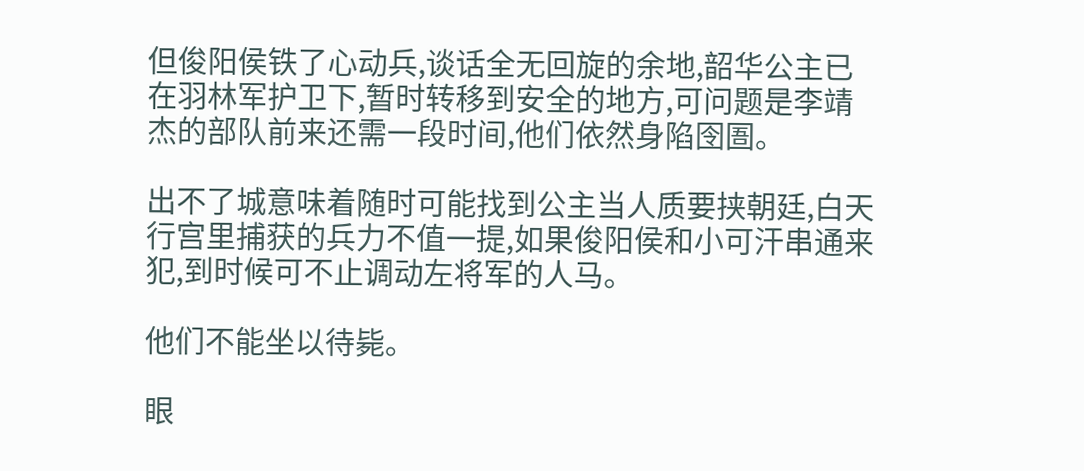但俊阳侯铁了心动兵,谈话全无回旋的余地,韶华公主已在羽林军护卫下,暂时转移到安全的地方,可问题是李靖杰的部队前来还需一段时间,他们依然身陷囹圄。

出不了城意味着随时可能找到公主当人质要挟朝廷,白天行宫里捕获的兵力不值一提,如果俊阳侯和小可汗串通来犯,到时候可不止调动左将军的人马。

他们不能坐以待毙。

眼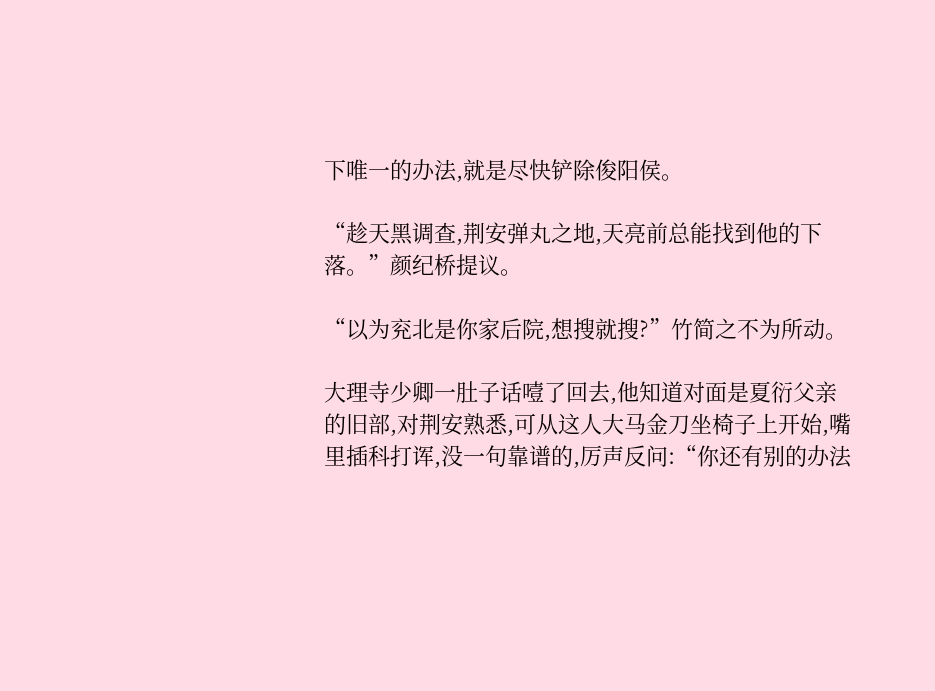下唯一的办法,就是尽快铲除俊阳侯。

“趁天黑调查,荆安弹丸之地,天亮前总能找到他的下落。”颜纪桥提议。

“以为兖北是你家后院,想搜就搜?”竹简之不为所动。

大理寺少卿一肚子话噎了回去,他知道对面是夏衍父亲的旧部,对荆安熟悉,可从这人大马金刀坐椅子上开始,嘴里插科打诨,没一句靠谱的,厉声反问:“你还有别的办法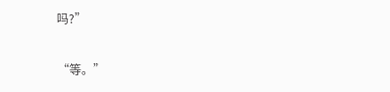吗?”

“等。”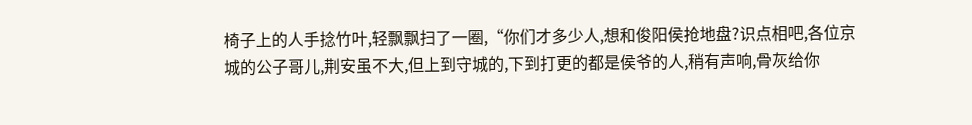椅子上的人手捻竹叶,轻飘飘扫了一圈,“你们才多少人,想和俊阳侯抢地盘?识点相吧,各位京城的公子哥儿,荆安虽不大,但上到守城的,下到打更的都是侯爷的人,稍有声响,骨灰给你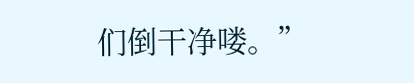们倒干净喽。”